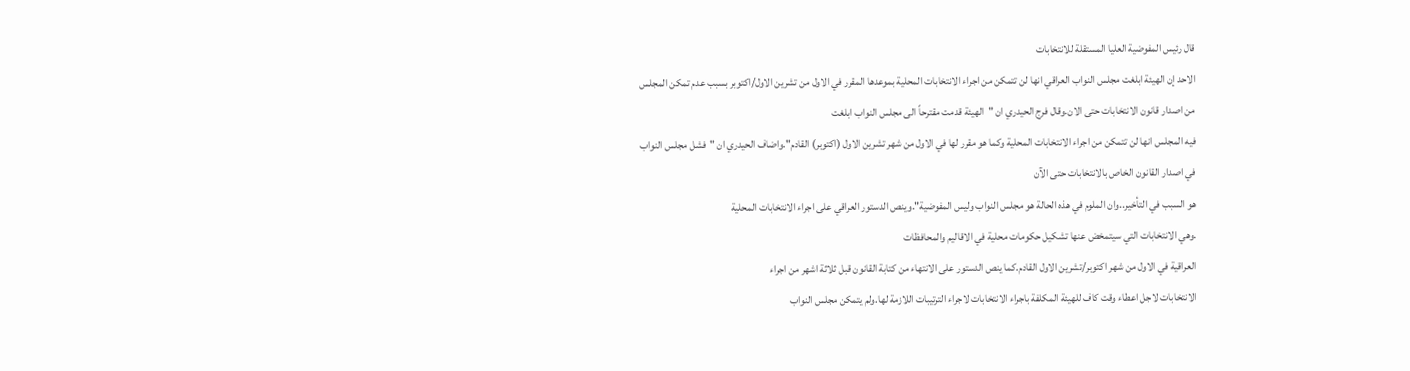قال رئيس المفوضية العليا المستقلة للانتخابات
الاحد إن الهيئة ابلغت مجلس النواب العراقي انها لن تتمكن من اجراء الانتخابات المحلية بموعدها المقرر في الاول من تشرين الاول/اكتوبر بسبب عدم تمكن المجلس من اصدار قانون الانتخابات حتى الان.وقال فرج الحيدري ان "الهيئة قدمت مقترحاً الى مجلس النواب ابلغت
فيه المجلس انها لن تتمكن من اجراء الانتخابات المحلية وكما هو مقرر لها في الاول من شهر تشرين الاول (اكتوبر) القادم".واضاف الحيدري ان "فشل مجلس النواب في اصدار القانون الخاص بالانتخابات حتى الآن
هو السبب في التأخير..وان الملوم في هذه الحالة هو مجلس النواب وليس المفوضية".وينص الدستور العراقي على اجراء الانتخابات المحلية
.وهي الانتخابات التي سيتمخض عنها تشكيل حكومات محلية في الاقاليم والمحافظات
العراقية في الاول من شهر اكتوبر/تشرين الاول القادم.كما ينص الدستور على الانتهاء من كتابة القانون قبل ثلاثة اشهر من اجراء
الانتخابات لاجل اعطاء وقت كاف للهيئة المكلفة باجراء الانتخابات لاجراء الترتيبات اللازمة لها.ولم يتمكن مجلس النواب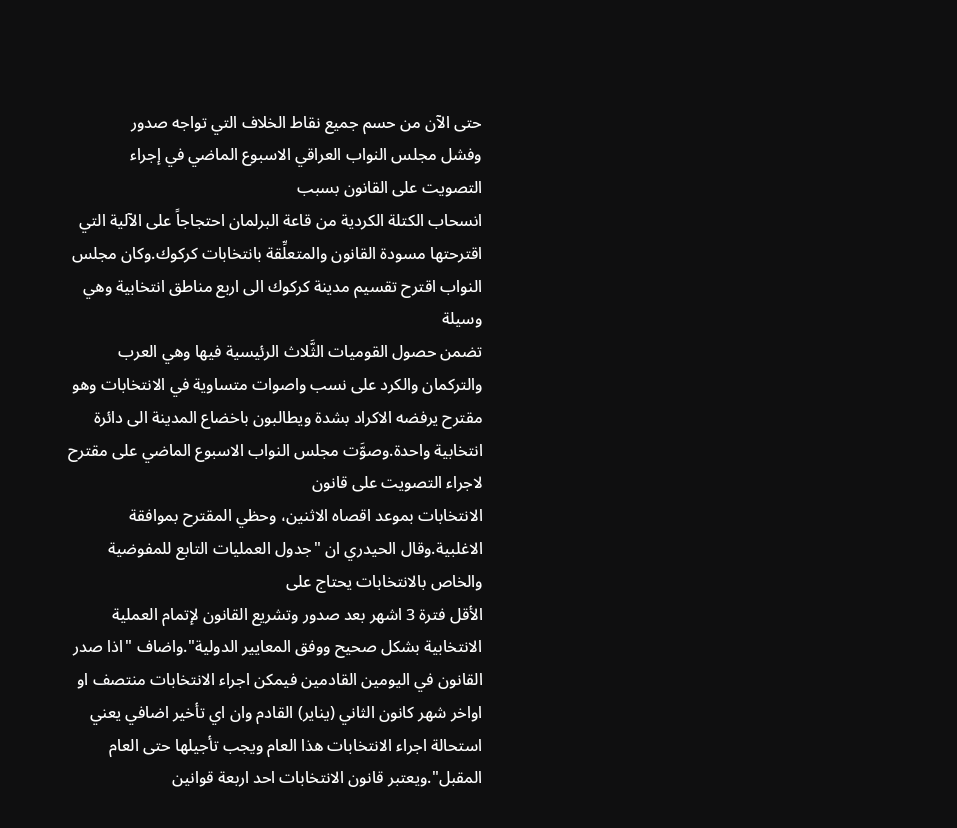حتى الآن من حسم جميع نقاط الخلاف التي تواجه صدور
وفشل مجلس النواب العراقي الاسبوع الماضي في إجراء التصويت على القانون بسبب
انسحاب الكتلة الكردية من قاعة البرلمان احتجاجاً على الآلية التي اقترحتها مسودة القانون والمتعلِّقة بانتخابات كركوك.وكان مجلس النواب اقترح تقسيم مدينة كركوك الى اربع مناطق انتخابية وهي وسيلة
تضمن حصول القوميات الثَّلاث الرئيسية فيها وهي العرب والتركمان والكرد على نسب واصوات متساوية في الانتخابات وهو مقترح يرفضه الاكراد بشدة ويطالبون باخضاع المدينة الى دائرة انتخابية واحدة.وصوَّت مجلس النواب الاسبوع الماضي على مقترح لاجراء التصويت على قانون
الانتخابات بموعد اقصاه الاثنين، وحظي المقترح بموافقة الاغلبية.وقال الحيدري ان "جدول العمليات التابع للمفوضية والخاص بالانتخابات يحتاج على
الأقل فترة 3 اشهر بعد صدور وتشريع القانون لإتمام العملية الانتخابية بشكل صحيح ووفق المعايير الدولية".واضاف "اذا صدر القانون في اليومين القادمين فيمكن اجراء الانتخابات منتصف او
اواخر شهر كانون الثاني (يناير) القادم وان اي تأخير اضافي يعني استحالة اجراء الانتخابات هذا العام ويجب تأجيلها حتى العام المقبل".ويعتبر قانون الانتخابات احد اربعة قوانين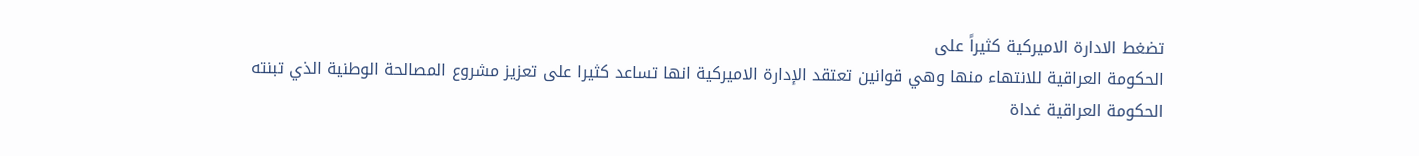تضغط الادارة الاميركية كثيراً على
الحكومة العراقية للانتهاء منها وهي قوانين تعتقد الإدارة الاميركية انها تساعد كثيرا على تعزيز مشروع المصالحة الوطنية الذي تبنته الحكومة العراقية غداة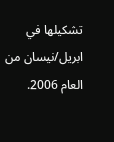تشكيلها في ابريل/نيسان من العام 2006.